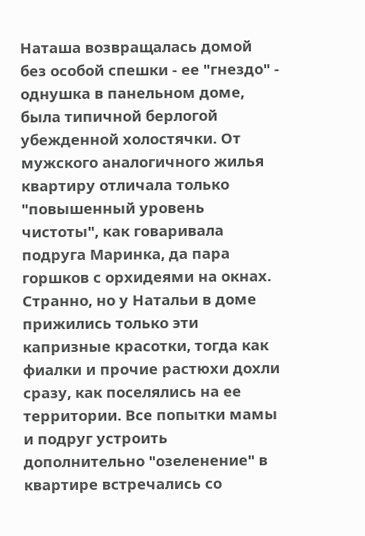Наташа возвращалась домой без особой спешки - ее "гнездо" - однушка в панельном доме, была типичной берлогой убежденной холостячки. От мужского аналогичного жилья квартиру отличала только "повышенный уровень чистоты", как говаривала подруга Маринка, да пара горшков с орхидеями на окнах. Странно, но у Натальи в доме прижились только эти капризные красотки, тогда как фиалки и прочие растюхи дохли сразу, как поселялись на ее территории. Все попытки мамы и подруг устроить дополнительно "озеленение" в квартире встречались со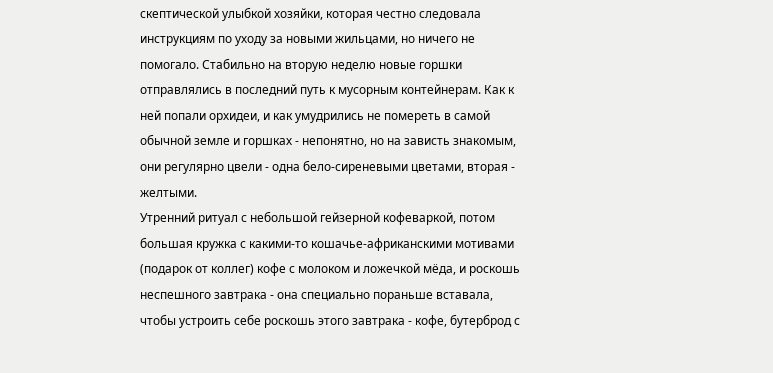скептической улыбкой хозяйки, которая честно следовала инструкциям по уходу за новыми жильцами, но ничего не помогало. Стабильно на вторую неделю новые горшки отправлялись в последний путь к мусорным контейнерам. Как к ней попали орхидеи, и как умудрились не помереть в самой обычной земле и горшках - непонятно, но на зависть знакомым, они регулярно цвели - одна бело-сиреневыми цветами, вторая - желтыми.
Утренний ритуал с небольшой гейзерной кофеваркой, потом большая кружка с какими-то кошачье-африканскими мотивами (подарок от коллег) кофе с молоком и ложечкой мёда, и роскошь неспешного завтрака - она специально пораньше вставала, чтобы устроить себе роскошь этого завтрака - кофе, бутерброд с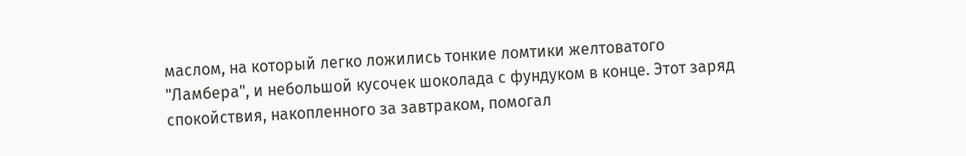маслом, на который легко ложились тонкие ломтики желтоватого "Ламбера", и небольшой кусочек шоколада с фундуком в конце. Этот заряд спокойствия, накопленного за завтраком, помогал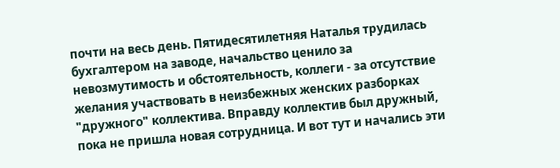почти на весь день. Пятидесятилетняя Наталья трудилась бухгалтером на заводе, начальство ценило за невозмутимость и обстоятельность, коллеги - за отсутствие желания участвовать в неизбежных женских разборках "дружного" коллектива. Вправду коллектив был дружный, пока не пришла новая сотрудница. И вот тут и начались эти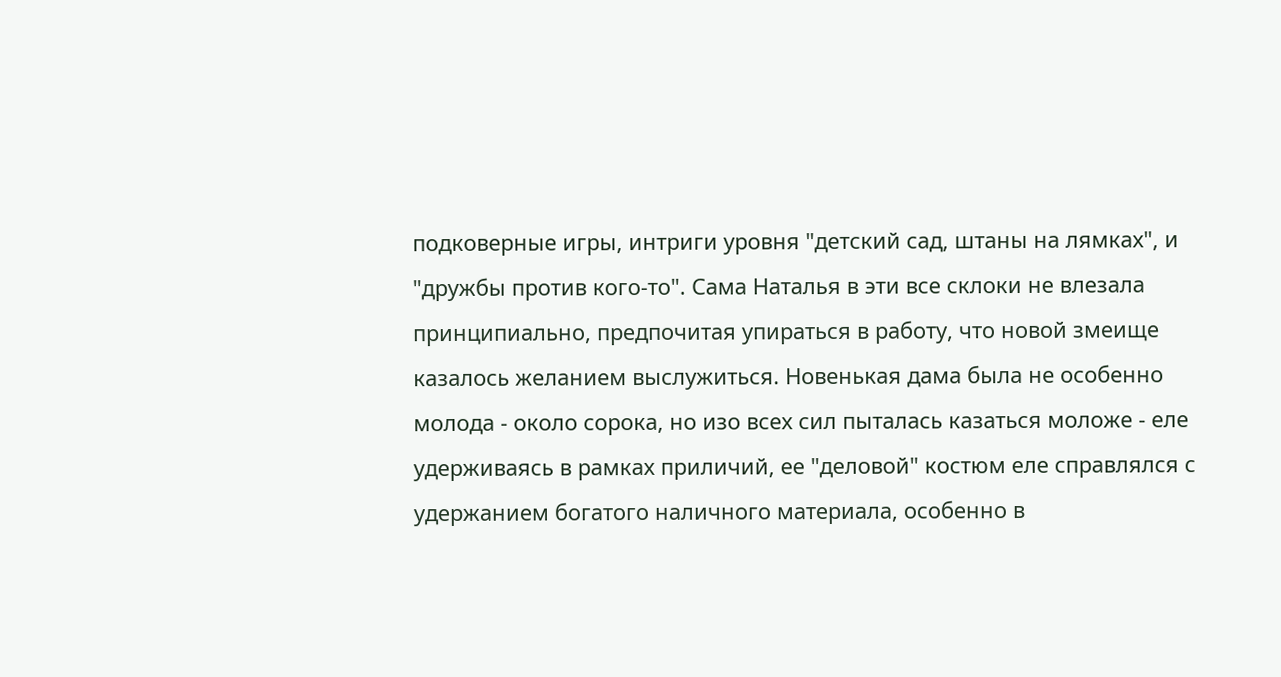подковерные игры, интриги уровня "детский сад, штаны на лямках", и "дружбы против кого-то". Сама Наталья в эти все склоки не влезала принципиально, предпочитая упираться в работу, что новой змеище казалось желанием выслужиться. Новенькая дама была не особенно молода - около сорока, но изо всех сил пыталась казаться моложе - еле удерживаясь в рамках приличий, ее "деловой" костюм еле справлялся с удержанием богатого наличного материала, особенно в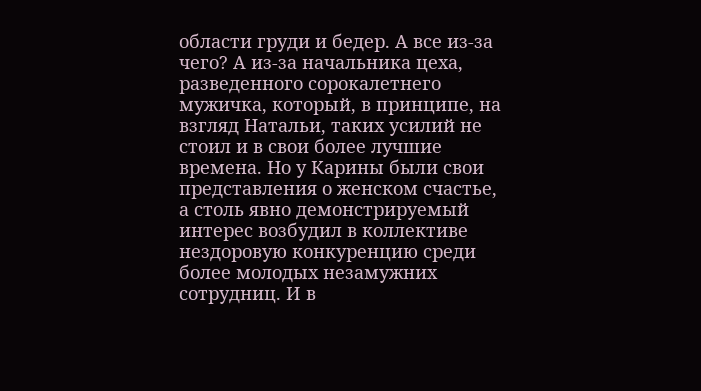области груди и бедер. А все из-за чего? А из-за начальника цеха, разведенного сорокалетнего мужичка, который, в принципе, на взгляд Натальи, таких усилий не стоил и в свои более лучшие времена. Но у Карины были свои представления о женском счастье, а столь явно демонстрируемый интерес возбудил в коллективе нездоровую конкуренцию среди более молодых незамужних сотрудниц. И в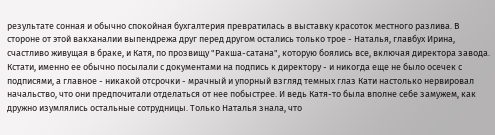результате сонная и обычно спокойная бухгалтерия превратилась в выставку красоток местного разлива. В стороне от этой вакханалии выпендрежа друг перед другом остались только трое - Наталья, главбух Ирина, счастливо живущая в браке, и Катя, по прозвищу "Ракша-сатана", которую боялись все, включая директора завода. Кстати, именно ее обычно посылали с документами на подпись к директору - и никогда еще не было осечек с подписями, а главное - никакой отсрочки - мрачный и упорный взгляд темных глаз Кати настолько нервировал начальство, что они предпочитали отделаться от нее побыстрее. И ведь Катя-то была вполне себе замужем, как дружно изумлялись остальные сотрудницы. Только Наталья знала, что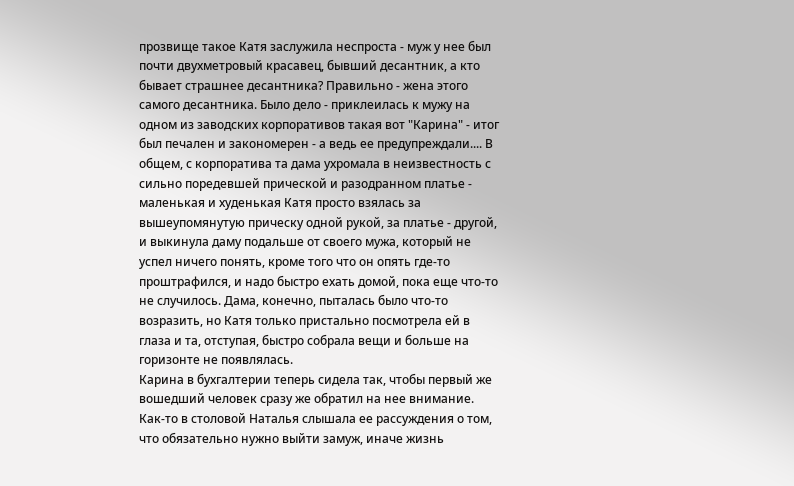прозвище такое Катя заслужила неспроста - муж у нее был почти двухметровый красавец, бывший десантник, а кто бывает страшнее десантника? Правильно - жена этого самого десантника. Было дело - приклеилась к мужу на одном из заводских корпоративов такая вот "Карина" - итог был печален и закономерен - а ведь ее предупреждали.... В общем, с корпоратива та дама ухромала в неизвестность с сильно поредевшей прической и разодранном платье - маленькая и худенькая Катя просто взялась за вышеупомянутую прическу одной рукой, за платье - другой, и выкинула даму подальше от своего мужа, который не успел ничего понять, кроме того что он опять где-то проштрафился, и надо быстро ехать домой, пока еще что-то не случилось. Дама, конечно, пыталась было что-то возразить, но Катя только пристально посмотрела ей в глаза и та, отступая, быстро собрала вещи и больше на горизонте не появлялась.
Карина в бухгалтерии теперь сидела так, чтобы первый же вошедший человек сразу же обратил на нее внимание. Как-то в столовой Наталья слышала ее рассуждения о том, что обязательно нужно выйти замуж, иначе жизнь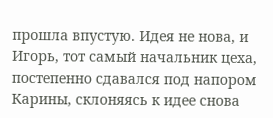прошла впустую. Идея не нова, и Игорь, тот самый начальник цеха, постепенно сдавался под напором Карины, склоняясь к идее снова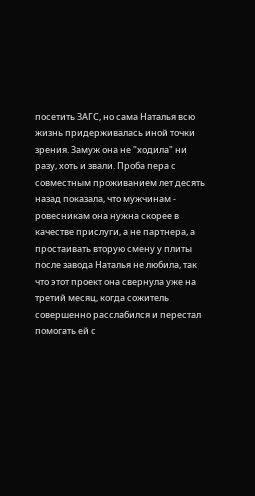посетить ЗАГС, но сама Наталья всю жизнь придерживалась иной точки зрения. Замуж она не "ходила" ни разу, хоть и звали. Проба пера с совместным проживанием лет десять назад показала, что мужчинам - ровесникам она нужна скорее в качестве прислуги, а не партнера, а простаивать вторую смену у плиты после завода Наталья не любила, так что этот проект она свернула уже на третий месяц, когда сожитель совершенно расслабился и перестал помогать ей с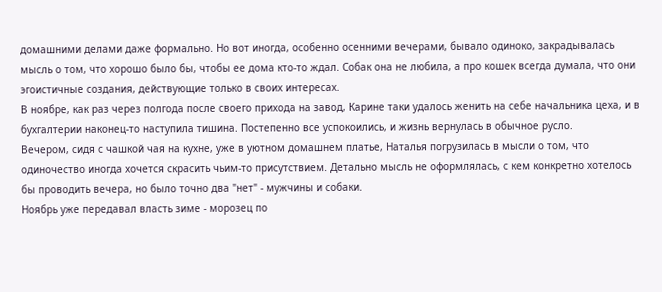домашними делами даже формально. Но вот иногда, особенно осенними вечерами, бывало одиноко, закрадывалась мысль о том, что хорошо было бы, чтобы ее дома кто-то ждал. Собак она не любила, а про кошек всегда думала, что они эгоистичные создания, действующие только в своих интересах.
В ноябре, как раз через полгода после своего прихода на завод, Карине таки удалось женить на себе начальника цеха, и в бухгалтерии наконец-то наступила тишина. Постепенно все успокоились, и жизнь вернулась в обычное русло.
Вечером, сидя с чашкой чая на кухне, уже в уютном домашнем платье, Наталья погрузилась в мысли о том, что одиночество иногда хочется скрасить чьим-то присутствием. Детально мысль не оформлялась, с кем конкретно хотелось бы проводить вечера, но было точно два "нет" - мужчины и собаки.
Ноябрь уже передавал власть зиме - морозец по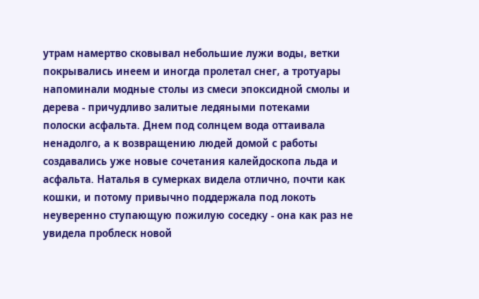утрам намертво сковывал небольшие лужи воды, ветки покрывались инеем и иногда пролетал снег, а тротуары напоминали модные столы из смеси эпоксидной смолы и дерева - причудливо залитые ледяными потеками полоски асфальта. Днем под солнцем вода оттаивала ненадолго, а к возвращению людей домой с работы создавались уже новые сочетания калейдоскопа льда и асфальта. Наталья в сумерках видела отлично, почти как кошки, и потому привычно поддержала под локоть неуверенно ступающую пожилую соседку - она как раз не увидела проблеск новой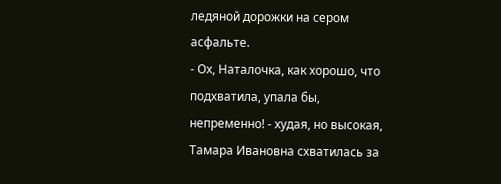ледяной дорожки на сером асфальте.
- Ох, Наталочка, как хорошо, что подхватила, упала бы, непременно! - худая, но высокая, Тамара Ивановна схватилась за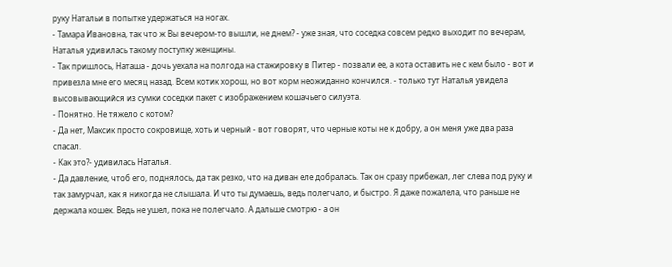руку Натальи в попытке удержаться на ногах.
- Тамара Ивановна, так что ж Вы вечером-то вышли, не днем? - уже зная, что соседка совсем редко выходит по вечерам, Наталья удивилась такому поступку женщины.
- Так пришлось, Наташа - дочь уехала на полгода на стажировку в Питер - позвали ее, а кота оставить не с кем было - вот и привезла мне его месяц назад. Всем котик хорош, но вот корм неожиданно кончился. - только тут Наталья увидела высовывающийся из сумки соседки пакет с изображением кошачьего силуэта.
- Понятно. Не тяжело с котом?
- Да нет, Максик просто сокровище, хоть и черный - вот говорят, что черные коты не к добру, а он меня уже два раза спасал.
- Как это?- удивилась Наталья.
- Да давление, чтоб его, поднялось, да так резко, что на диван еле добралась. Так он сразу прибежал, лег слева под руку и так замурчал, как я никогда не слышала. И что ты думаешь, ведь полегчало, и быстро. Я даже пожалела, что раньше не держала кошек. Ведь не ушел, пока не полегчало. А дальше смотрю - а он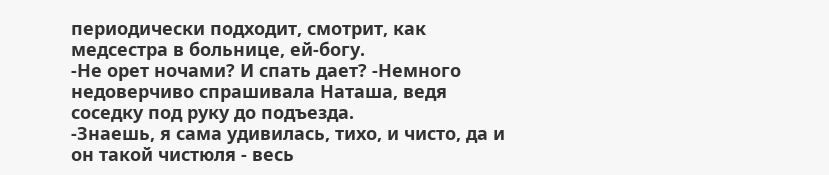периодически подходит, смотрит, как медсестра в больнице, ей-богу.
-Не орет ночами? И спать дает? -Немного недоверчиво спрашивала Наташа, ведя соседку под руку до подъезда.
-Знаешь, я сама удивилась, тихо, и чисто, да и он такой чистюля - весь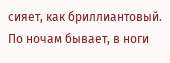сияет, как бриллиантовый. По ночам бывает, в ноги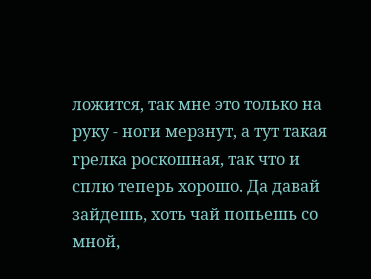ложится, так мне это только на руку - ноги мерзнут, а тут такая грелка роскошная, так что и сплю теперь хорошо. Да давай зайдешь, хоть чай попьешь со мной,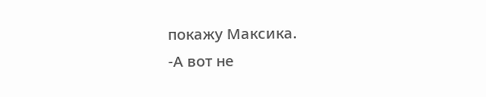покажу Максика.
-А вот не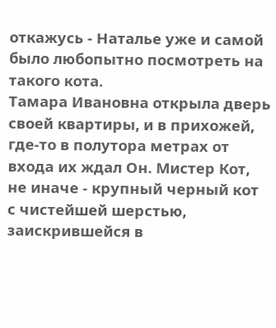откажусь - Наталье уже и самой было любопытно посмотреть на такого кота.
Тамара Ивановна открыла дверь своей квартиры, и в прихожей, где-то в полутора метрах от входа их ждал Он. Мистер Кот, не иначе - крупный черный кот с чистейшей шерстью, заискрившейся в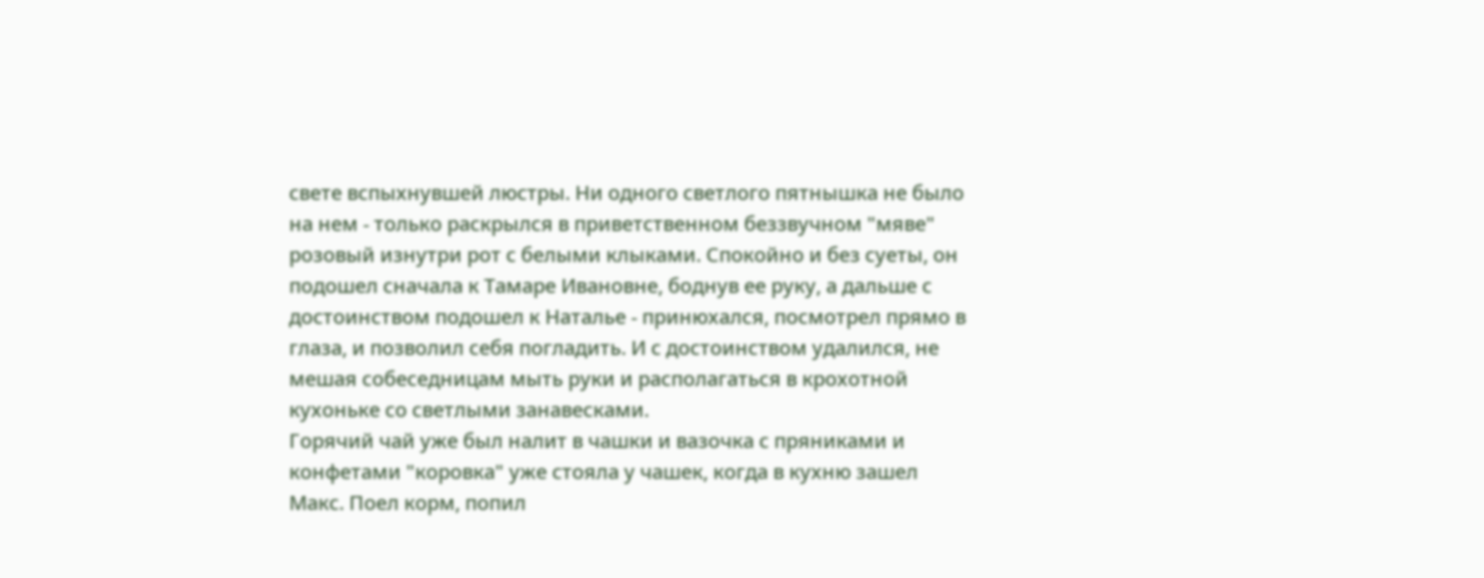свете вспыхнувшей люстры. Ни одного светлого пятнышка не было на нем - только раскрылся в приветственном беззвучном "мяве" розовый изнутри рот с белыми клыками. Спокойно и без суеты, он подошел сначала к Тамаре Ивановне, боднув ее руку, а дальше с достоинством подошел к Наталье - принюхался, посмотрел прямо в глаза, и позволил себя погладить. И с достоинством удалился, не мешая собеседницам мыть руки и располагаться в крохотной кухоньке со светлыми занавесками.
Горячий чай уже был налит в чашки и вазочка с пряниками и конфетами "коровка" уже стояла у чашек, когда в кухню зашел Макс. Поел корм, попил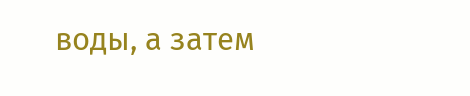воды, а затем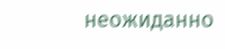неожиданно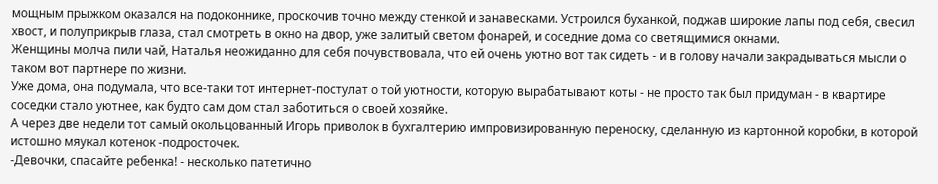мощным прыжком оказался на подоконнике, проскочив точно между стенкой и занавесками. Устроился буханкой, поджав широкие лапы под себя, свесил хвост, и полуприкрыв глаза, стал смотреть в окно на двор, уже залитый светом фонарей, и соседние дома со светящимися окнами.
Женщины молча пили чай, Наталья неожиданно для себя почувствовала, что ей очень уютно вот так сидеть - и в голову начали закрадываться мысли о таком вот партнере по жизни.
Уже дома, она подумала, что все-таки тот интернет-постулат о той уютности, которую вырабатывают коты - не просто так был придуман - в квартире соседки стало уютнее, как будто сам дом стал заботиться о своей хозяйке.
А через две недели тот самый окольцованный Игорь приволок в бухгалтерию импровизированную переноску, сделанную из картонной коробки, в которой истошно мяукал котенок -подросточек.
-Девочки, спасайте ребенка! - несколько патетично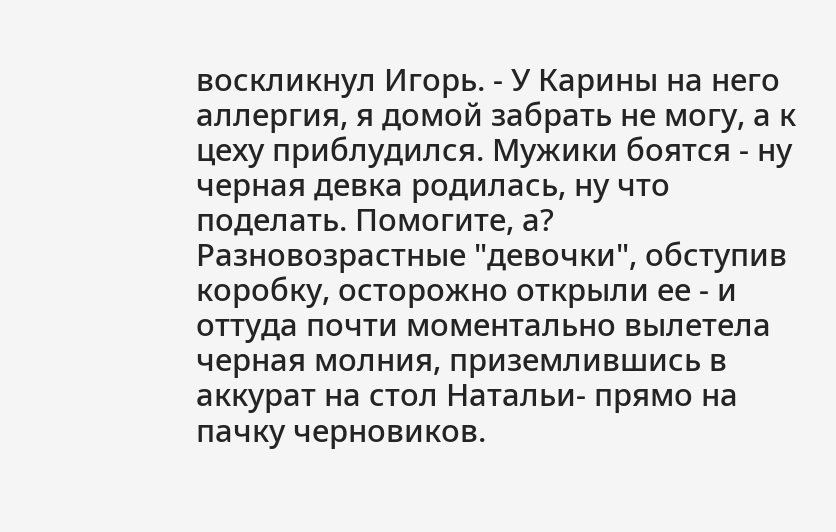воскликнул Игорь. - У Карины на него аллергия, я домой забрать не могу, а к цеху приблудился. Мужики боятся - ну черная девка родилась, ну что поделать. Помогите, а?
Разновозрастные "девочки", обступив коробку, осторожно открыли ее - и оттуда почти моментально вылетела черная молния, приземлившись в аккурат на стол Натальи- прямо на пачку черновиков.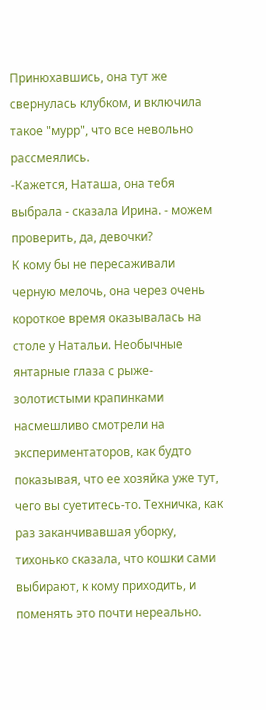Принюхавшись, она тут же свернулась клубком, и включила такое "мурр", что все невольно рассмеялись.
-Кажется, Наташа, она тебя выбрала - сказала Ирина. - можем проверить, да, девочки?
К кому бы не пересаживали черную мелочь, она через очень короткое время оказывалась на столе у Натальи. Необычные янтарные глаза с рыже-золотистыми крапинками насмешливо смотрели на экспериментаторов, как будто показывая, что ее хозяйка уже тут, чего вы суетитесь-то. Техничка, как раз заканчивавшая уборку, тихонько сказала, что кошки сами выбирают, к кому приходить, и поменять это почти нереально.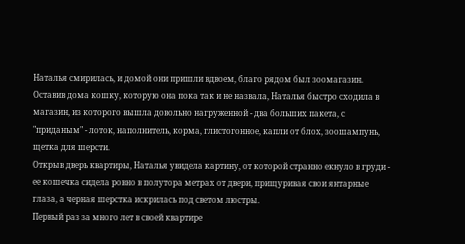Наталья смирилась, и домой они пришли вдвоем, благо рядом был зоомагазин. Оставив дома кошку, которую она пока так и не назвала, Наталья быстро сходила в магазин, из которого вышла довольно нагруженной - два больших пакета, с "приданым" - лоток, наполнитель, корма, глистогонное, капли от блох, зоошампунь, щетка для шерсти.
Открыв дверь квартиры, Наталья увидела картину, от которой странно екнуло в груди - ее кошечка сидела ровно в полутора метрах от двери, прищуривая свои янтарные глаза, а черная шерстка искрилась под светом люстры.
Первый раз за много лет в своей квартире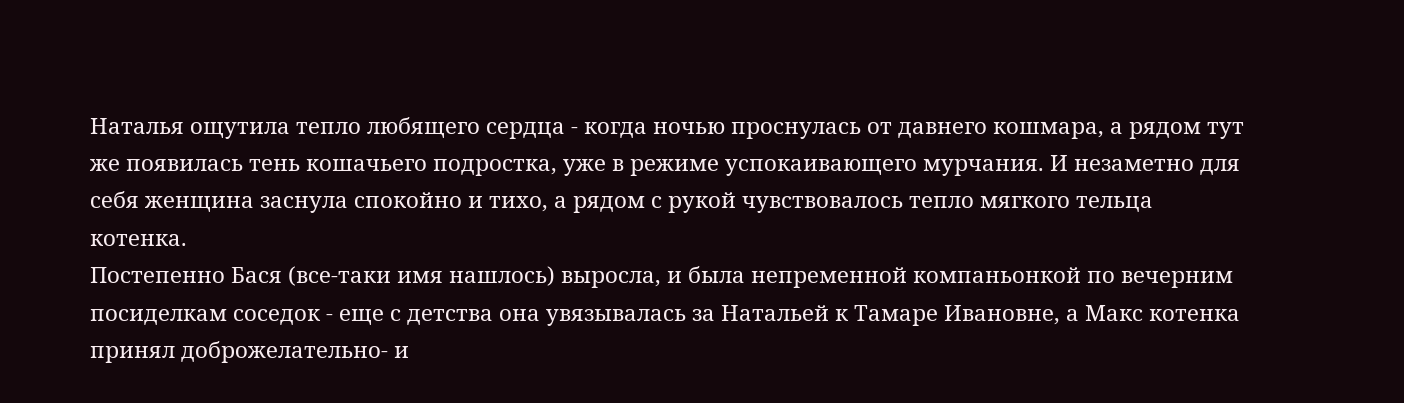Наталья ощутила тепло любящего сердца - когда ночью проснулась от давнего кошмара, а рядом тут же появилась тень кошачьего подростка, уже в режиме успокаивающего мурчания. И незаметно для себя женщина заснула спокойно и тихо, а рядом с рукой чувствовалось тепло мягкого тельца котенка.
Постепенно Бася (все-таки имя нашлось) выросла, и была непременной компаньонкой по вечерним посиделкам соседок - еще с детства она увязывалась за Натальей к Тамаре Ивановне, а Макс котенка принял доброжелательно- и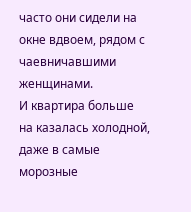часто они сидели на окне вдвоем, рядом с чаевничавшими женщинами.
И квартира больше на казалась холодной, даже в самые морозные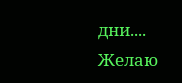дни....
Желаю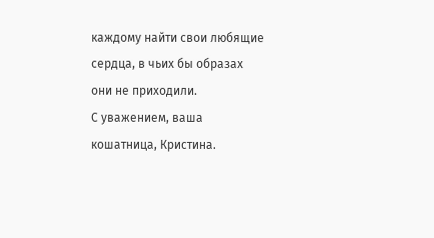каждому найти свои любящие сердца, в чьих бы образах они не приходили.
С уважением, ваша кошатница, Кристина.